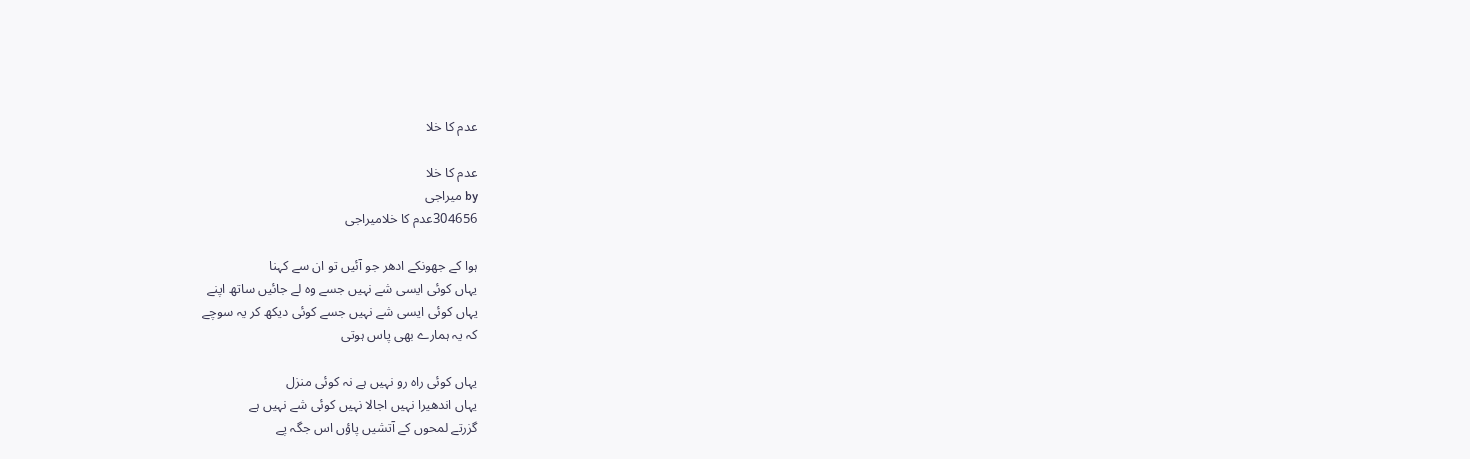عدم کا خلا

عدم کا خلا
by میراجی
304656عدم کا خلامیراجی

ہوا کے جھونکے ادھر جو آئیں تو ان سے کہنا
یہاں کوئی ایسی شے نہیں جسے وہ لے جائیں ساتھ اپنے
یہاں کوئی ایسی شے نہیں جسے کوئی دیکھ کر یہ سوچے
کہ یہ ہمارے بھی پاس ہوتی

یہاں کوئی راہ رو نہیں ہے نہ کوئی منزل
یہاں اندھیرا نہیں اجالا نہیں کوئی شے نہیں ہے
گزرتے لمحوں کے آتشیں پاؤں اس جگہ پے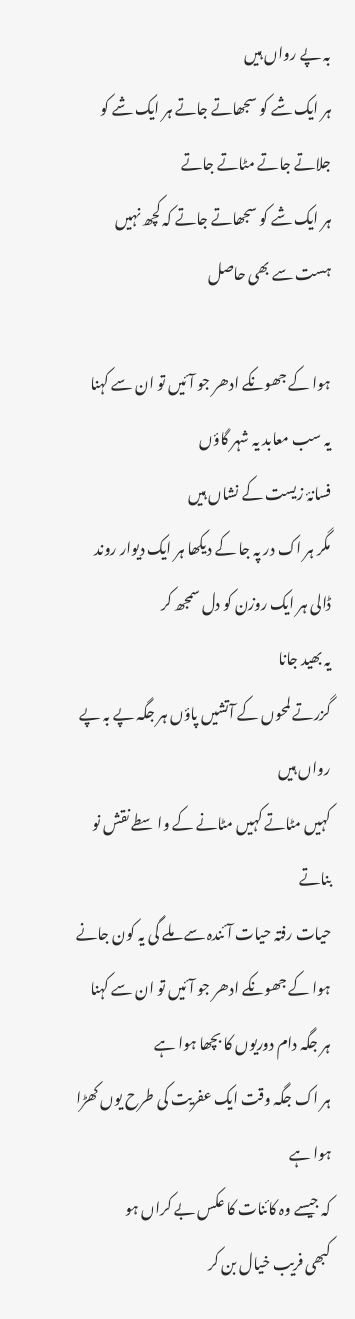بہ پے رواں ہیں
ہر ایک شے کو سجھاتے جاتے ہر ایک شے کو جلاتے جاتے مٹاتے جاتے
ہر ایک شے کو سجھاتے جاتے کہ کچھ نہیں ہست سے بھی حاصل

ہوا کے جھونکے ادھر جو آئیں تو ان سے کہنا
یہ سب معابد یہ شہر گاؤں
فسانۂ زیست کے نشاں ہیں
مگر ہر اک در پہ جا کے دیکھا ہر ایک دیوار روند ڈالی ہر ایک روزن کو دل سمجھ کر
یہ بھید جانا
گزرتے لمحوں کے آتشیں پاؤں ہر جگہ پے بہ پے رواں ہیں
کہیں مٹاتے کہیں مٹانے کے واسطے نقش نو بناتے
حیات رفتہ حیات آئندہ سے ملے گی یہ کون جانے
ہوا کے جھونکے ادھر جو آئیں تو ان سے کہنا
ہر جگہ دام دوریوں کا بچھا ہوا ہے
ہر اک جگہ وقت ایک عفریت کی طرح یوں کھڑا ہوا ہے
کہ جیسے وہ کائنات کا عکس بے کراں ہو
کبھی فریب خیال بن کر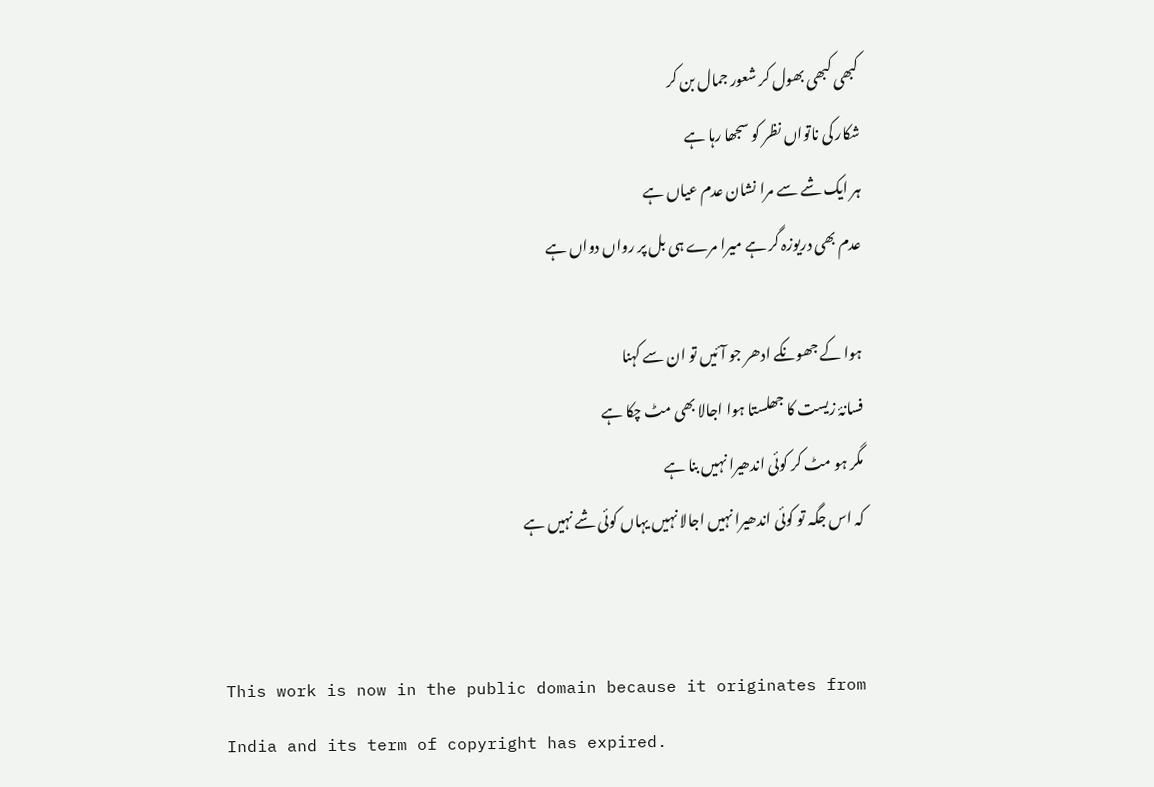کبھی کبھی بھول کر شعور جمال بن کر
شکار کی ناتواں نظر کو سجھا رہا ہے
ہر ایک شے سے مرا نشان عدم عیاں ہے
عدم بھی دریوزہ گر ہے میرا مرے ہی بل پر رواں دواں ہے

ہوا کے جھونکے ادھر جو آئیں تو ان سے کہنا
فسانۂ زیست کا جھلستا ہوا اجالا بھی مٹ چکا ہے
مگر ہو مٹ کر کوئی اندھیرا نہیں بنا ہے
کہ اس جگہ تو کوئی اندھیرا نہیں اجالا نہیں یہاں کوئی شے نہیں ہے


This work is now in the public domain because it originates from India and its term of copyright has expired.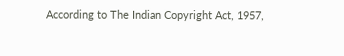According to The Indian Copyright Act, 1957,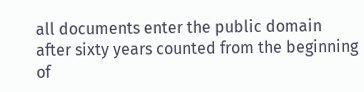all documents enter the public domain after sixty years counted from the beginning of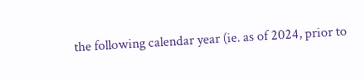the following calendar year (ie. as of 2024, prior to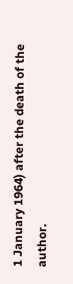1 January 1964) after the death of the author.